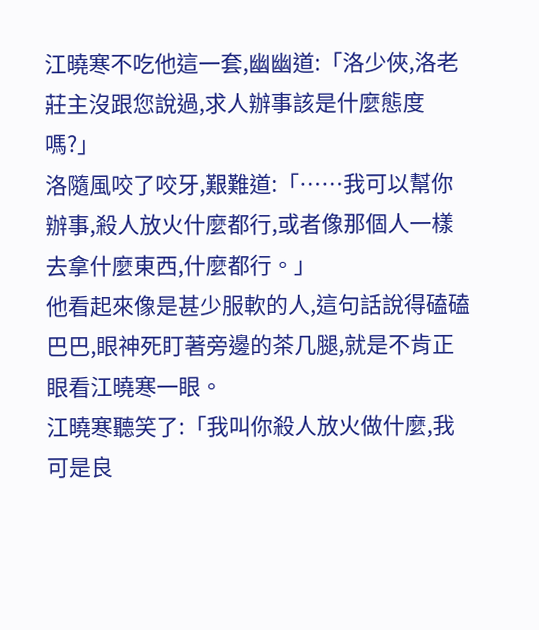江曉寒不吃他這一套,幽幽道:「洛少俠,洛老莊主沒跟您說過,求人辦事該是什麼態度嗎?」
洛隨風咬了咬牙,艱難道:「……我可以幫你辦事,殺人放火什麼都行,或者像那個人一樣去拿什麼東西,什麼都行。」
他看起來像是甚少服軟的人,這句話說得磕磕巴巴,眼神死盯著旁邊的茶几腿,就是不肯正眼看江曉寒一眼。
江曉寒聽笑了:「我叫你殺人放火做什麼,我可是良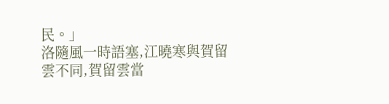民。」
洛隨風一時語塞,江曉寒與賀留雲不同,賀留雲當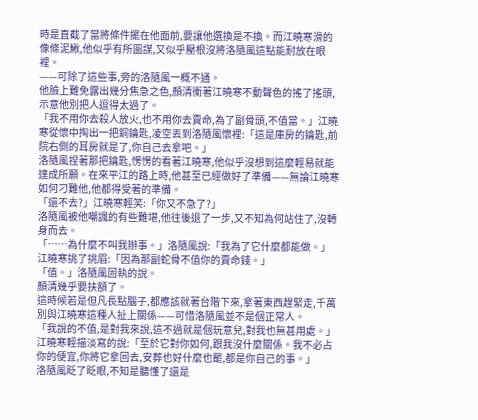時是直截了當將條件擺在他面前,要讓他選換是不換。而江曉寒滑的像條泥鰍,他似乎有所圖謀,又似乎壓根沒將洛隨風這點能耐放在眼裡。
——可除了這些事,旁的洛隨風一概不通。
他臉上難免露出幾分焦急之色,顏清衝著江曉寒不動聲色的搖了搖頭,示意他別把人逗得太過了。
「我不用你去殺人放火,也不用你去賣命,為了副骨頭,不值當。」江曉寒從懷中掏出一把銅鑰匙,凌空丟到洛隨風懷裡:「這是庫房的鑰匙,前院右側的耳房就是了,你自己去拿吧。」
洛隨風捏著那把鑰匙,愣愣的看著江曉寒,他似乎沒想到這麼輕易就能達成所願。在來平江的路上時,他甚至已經做好了準備——無論江曉寒如何刁難他,他都得受著的準備。
「還不去?」江曉寒輕笑:「你又不急了?」
洛隨風被他嘲諷的有些難堪,他往後退了一步,又不知為何站住了,沒轉身而去。
「……為什麼不叫我辦事。」洛隨風說:「我為了它什麼都能做。」
江曉寒挑了挑眉:「因為那副蛇骨不值你的賣命錢。」
「值。」洛隨風固執的說。
顏清幾乎要扶額了。
這時候若是但凡長點腦子,都應該就著台階下來,拿著東西趕緊走,千萬別與江曉寒這種人扯上關係——可惜洛隨風並不是個正常人。
「我說的不值,是對我來說,這不過就是個玩意兒,對我也無甚用處。」江曉寒輕描淡寫的說:「至於它對你如何,跟我沒什麼關係。我不必占你的便宜,你將它拿回去,安葬也好什麼也罷,都是你自己的事。」
洛隨風眨了眨眼,不知是聽懂了還是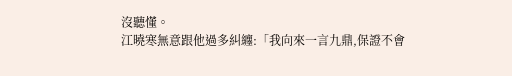沒聽懂。
江曉寒無意跟他過多糾纏:「我向來一言九鼎,保證不會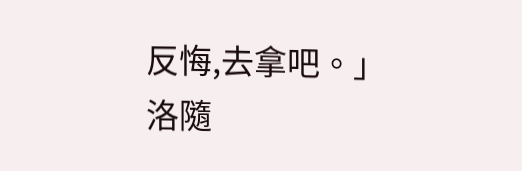反悔,去拿吧。」
洛隨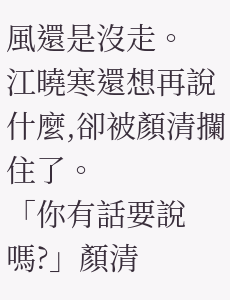風還是沒走。
江曉寒還想再說什麼,卻被顏清攔住了。
「你有話要說嗎?」顏清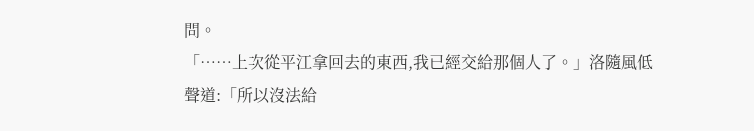問。
「……上次從平江拿回去的東西,我已經交給那個人了。」洛隨風低聲道:「所以沒法給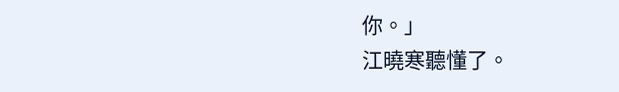你。」
江曉寒聽懂了。